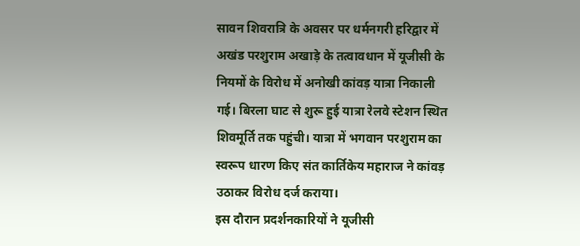सावन शिवरात्रि के अवसर पर धर्मनगरी हरिद्वार में अखंड परशुराम अखाड़े के तत्वावधान में यूजीसी के नियमों के विरोध में अनोखी कांवड़ यात्रा निकाली गई। बिरला घाट से शुरू हुई यात्रा रेलवे स्टेशन स्थित शिवमूर्ति तक पहुंची। यात्रा में भगवान परशुराम का स्वरूप धारण किए संत कार्तिकेय महाराज ने कांवड़ उठाकर विरोध दर्ज कराया।
इस दौरान प्रदर्शनकारियों ने यूजीसी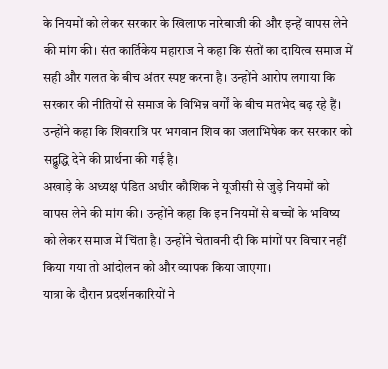के नियमों को लेकर सरकार के खिलाफ नारेबाजी की और इन्हें वापस लेने की मांग की। संत कार्तिकेय महाराज ने कहा कि संतों का दायित्व समाज में सही और गलत के बीच अंतर स्पष्ट करना है। उन्होंने आरोप लगाया कि सरकार की नीतियों से समाज के विभिन्न वर्गों के बीच मतभेद बढ़ रहे हैं। उन्होंने कहा कि शिवरात्रि पर भगवान शिव का जलाभिषेक कर सरकार को सद्बुद्धि देने की प्रार्थना की गई है।
अखाड़े के अध्यक्ष पंडित अधीर कौशिक ने यूजीसी से जुड़े नियमों को वापस लेने की मांग की। उन्होंने कहा कि इन नियमों से बच्चों के भविष्य को लेकर समाज में चिंता है। उन्होंने चेतावनी दी कि मांगों पर विचार नहीं किया गया तो आंदोलन को और व्यापक किया जाएगा।
यात्रा के दौरान प्रदर्शनकारियों ने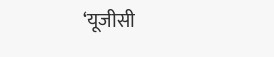‘यूजीसी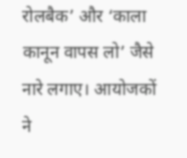रोलबैक’ और ‘काला कानून वापस लो’ जैसे नारे लगाए। आयोजकों ने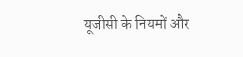यूजीसी के नियमों और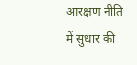आरक्षण नीति में सुधार की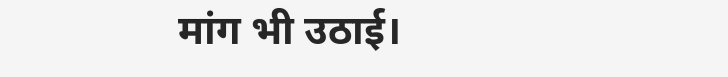मांग भी उठाई।